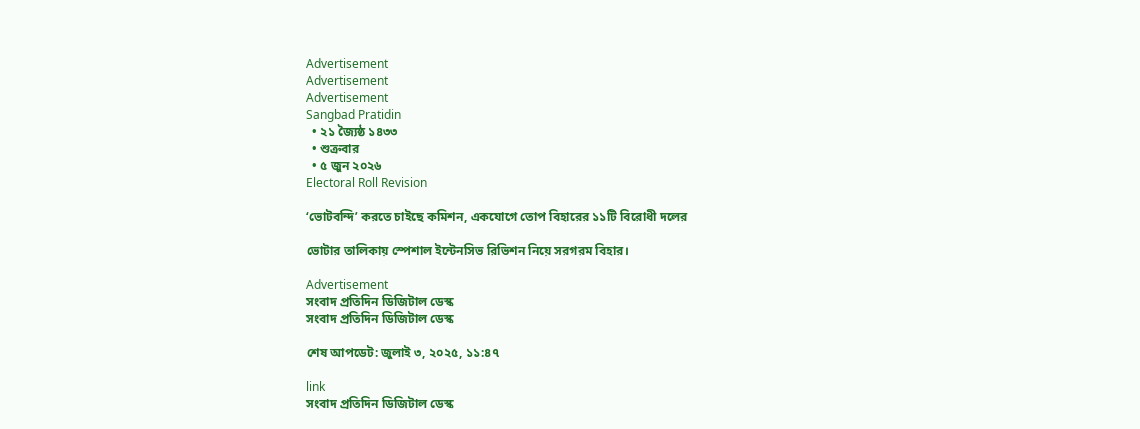Advertisement
Advertisement
Advertisement
Sangbad Pratidin
  • ২১ জ্যৈষ্ঠ ১৪৩৩
  • শুক্রবার
  • ৫ জুন ২০২৬
Electoral Roll Revision

‘ভোটবন্দি’ করতে চাইছে কমিশন, একযোগে তোপ বিহারের ১১টি বিরোধী দলের

ভোটার তালিকায় স্পেশাল ইন্টেনসিভ রিভিশন নিয়ে সরগরম বিহার।

Advertisement
সংবাদ প্রতিদিন ডিজিটাল ডেস্ক
সংবাদ প্রতিদিন ডিজিটাল ডেস্ক

শেষ আপডেট: জুলাই ৩, ২০২৫, ১১:৪৭

link
সংবাদ প্রতিদিন ডিজিটাল ডেস্ক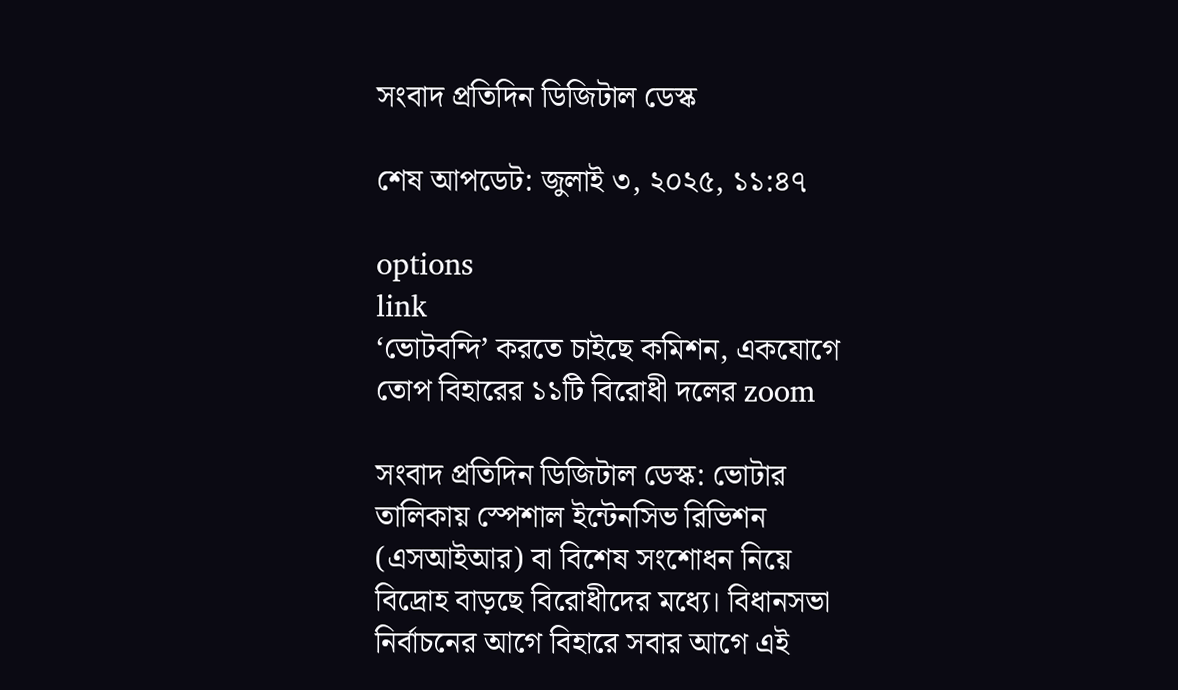সংবাদ প্রতিদিন ডিজিটাল ডেস্ক

শেষ আপডেট: জুলাই ৩, ২০২৫, ১১:৪৭

options
link
‘ভোটবন্দি’ করতে চাইছে কমিশন, একযোগে তোপ বিহারের ১১টি বিরোধী দলের zoom

সংবাদ প্রতিদিন ডিজিটাল ডেস্ক: ভোটার তালিকায় স্পেশাল ইন্টেনসিভ রিভিশন (এসআইআর) বা বিশেষ সংশোধন নিয়ে বিদ্রোহ বাড়ছে বিরোধীদের মধ্যে। বিধানসভা নির্বাচনের আগে বিহারে সবার আগে এই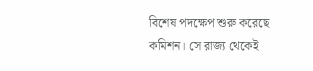বিশেষ পদক্ষেপ শুরু করেছে কমিশন। সে রাজ্য থেকেই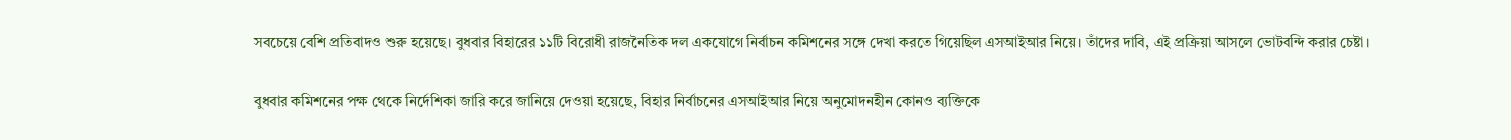সবচেয়ে বেশি প্রতিবাদও শুরু হয়েছে। বুধবার বিহারের ১১টি বিরোধী রাজনৈতিক দল একযোগে নির্বাচন কমিশনের সঙ্গে দেখা করতে গিয়েছিল এসআইআর নিয়ে। তাঁদের দাবি, এই প্রক্রিয়া আসলে ভোটবন্দি করার চেষ্টা।

বুধবার কমিশনের পক্ষ থেকে নির্দেশিকা জারি করে জানিয়ে দেওয়া হয়েছে, বিহার নির্বাচনের এসআইআর নিয়ে অনুমোদনহীন কোনও ব্যক্তিকে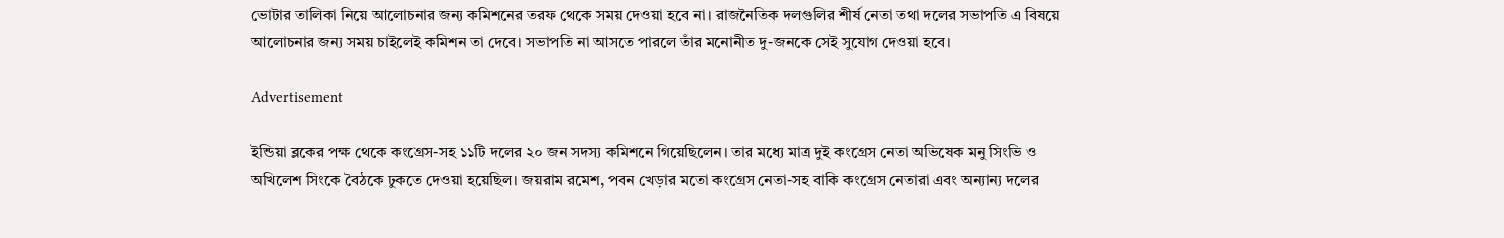ভোটার তালিকা নিয়ে আলোচনার জন্য কমিশনের তরফ থেকে সময় দেওয়া হবে না। রাজনৈতিক দলগুলির শীর্ষ নেতা তথা দলের সভাপতি এ বিষয়ে আলোচনার জন্য সময় চাইলেই কমিশন তা দেবে। সভাপতি না আসতে পারলে তাঁর মনোনীত দু-জনকে সেই সুযোগ দেওয়া হবে।

Advertisement

ইন্ডিয়া ব্লকের পক্ষ থেকে কংগ্রেস-সহ ১১টি দলের ২০ জন সদস্য কমিশনে গিয়েছিলেন। তার মধ্যে মাত্র দুই কংগ্রেস নেতা অভিষেক মনু সিংভি ও অখিলেশ সিংকে বৈঠকে ঢুকতে দেওয়া হয়েছিল। জয়রাম রমেশ, পবন খেড়ার মতো কংগ্রেস নেতা-সহ বাকি কংগ্রেস নেতারা এবং অন্যান্য দলের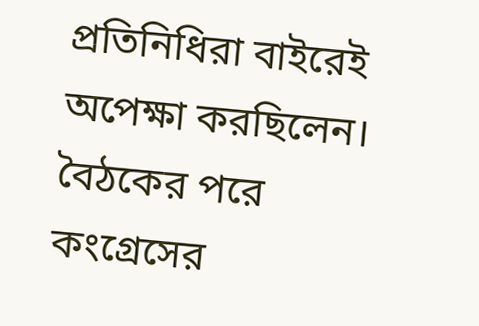প্রতিনিধিরা বাইরেই অপেক্ষা করছিলেন। বৈঠকের পরে কংগ্রেসের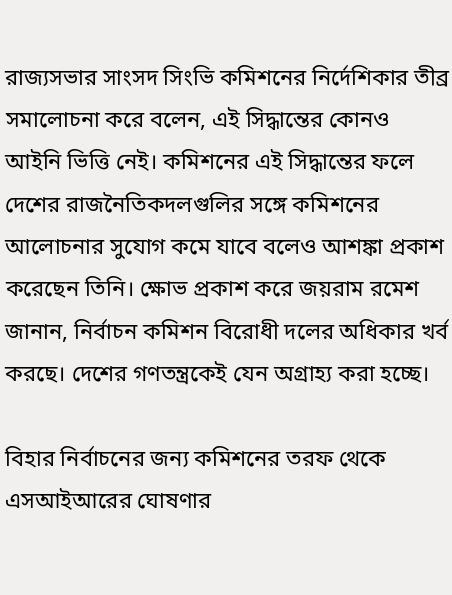রাজ্যসভার সাংসদ সিংভি কমিশনের নির্দেশিকার তীব্র সমালোচনা করে বলেন, এই সিদ্ধান্তের কোনও আইনি ভিত্তি নেই। কমিশনের এই সিদ্ধান্তের ফলে দেশের রাজনৈতিকদলগুলির সঙ্গে কমিশনের আলোচনার সুযোগ কমে যাবে বলেও আশঙ্কা প্রকাশ করেছেন তিনি। ক্ষোভ প্রকাশ করে জয়রাম রমেশ জানান, নির্বাচন কমিশন বিরোধী দলের অধিকার খর্ব করছে। দেশের গণতন্ত্রকেই যেন অগ্রাহ্য করা হচ্ছে।

বিহার নির্বাচনের জন্য কমিশনের তরফ থেকে এসআইআরের ঘোষণার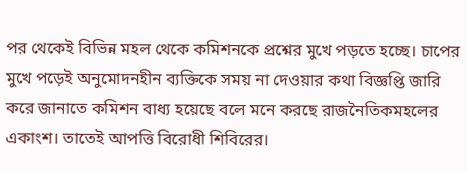পর থেকেই বিভিন্ন মহল থেকে কমিশনকে প্রশ্নের মুখে পড়তে হচ্ছে। চাপের মুখে পড়েই অনুমোদনহীন ব্যক্তিকে সময় না দেওয়ার কথা বিজ্ঞপ্তি জারি করে জানাতে কমিশন বাধ্য হয়েছে বলে মনে করছে রাজনৈতিকমহলের একাংশ। তাতেই আপত্তি বিরোধী শিবিরের।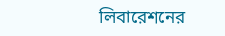লিবারেশনের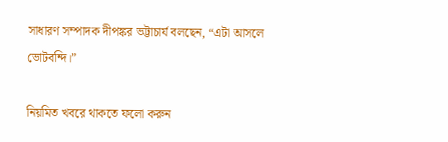সাধারণ সম্পাদক দীপঙ্কর ভট্টাচার্য বলছেন, “এটা আসলে ভোটবন্দি।”

নিয়মিত খবরে থাকতে ফলো করুন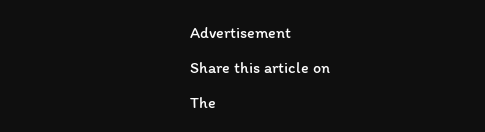Advertisement

Share this article on

The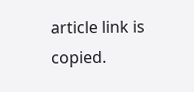article link is copied.